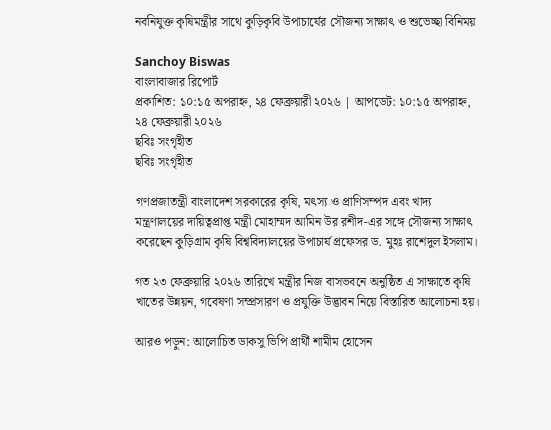নবনিযুক্ত কৃষিমন্ত্রীর সাথে কুড়িকৃবি উপাচার্যের সৌজন্য সাক্ষাৎ ও শুভেচ্ছা বিনিময়

Sanchoy Biswas
বাংলাবাজার রিপোর্ট
প্রকাশিত: ১০:১৫ অপরাহ্ন, ২৪ ফেব্রুয়ারী ২০২৬ | আপডেট: ১০:১৫ অপরাহ্ন, ২৪ ফেব্রুয়ারী ২০২৬
ছবিঃ সংগৃহীত
ছবিঃ সংগৃহীত

গণপ্রজাতন্ত্রী বাংলাদেশ সরকারের কৃষি, মৎস্য ও প্রাণিসম্পদ এবং খাদ্য মন্ত্রণালয়ের দায়িত্বপ্রাপ্ত মন্ত্রী মোহাম্মদ আমিন উর রশীদ-এর সঙ্গে সৌজন্য সাক্ষাৎ করেছেন কুড়িগ্রাম কৃষি বিশ্ববিদ্যালয়ের উপাচার্য প্রফেসর ড. মুহঃ রাশেদুল ইসলাম।

গত ২৩ ফেব্রুয়ারি ২০২৬ তারিখে মন্ত্রীর নিজ বাসভবনে অনুষ্ঠিত এ সাক্ষাতে কৃষি খাতের উন্নয়ন, গবেষণা সম্প্রসারণ ও প্রযুক্তি উদ্ভাবন নিয়ে বিস্তারিত আলোচনা হয়।

আরও পড়ুন: আলোচিত ডাকসু ভিপি প্রার্থী শামীম হোসেন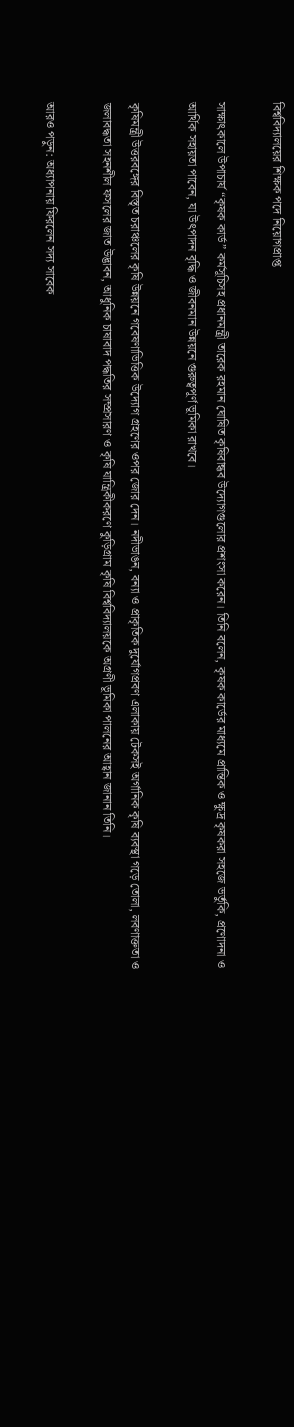বিশ্ববিদ্যালয়ের শিক্ষক পদে নিয়োগপ্রাপ্ত

সাক্ষাৎকালে উপাচার্য “কৃষক কার্ড” কর্মসূচিসহ প্রধানমন্ত্রী তারেক রহমান ঘোষিত কৃষিবান্ধব উদ্যোগগুলোর প্রশংসা করেন। তিনি বলেন, কৃষক কার্ডের মাধ্যমে প্রান্তিক ও ক্ষুদ্র কৃষকরা সহজে ভর্তুকি, প্রণোদনা ও আর্থিক সহায়তা পাবেন, যা উৎপাদন বৃদ্ধি ও জীবনমান উন্নয়নে গুরুত্বপূর্ণ ভূমিকা রাখবে।

কৃষিমন্ত্রী উত্তরবঙ্গের বিস্তৃত চরাঞ্চলের কৃষি উন্নয়নে গবেষণাভিত্তিক উদ্যোগ গ্রহণের ওপর জোর দেন। নদীভাঙন, বন্যা ও প্রাকৃতিক দুর্যোগপ্রবণ এলাকায় টেকসই অর্গানিক কৃষি ব্যবস্থা গড়ে তোলা, লবণাক্ততা ও জলাবদ্ধতা সহনশীল ফসলের জাত উদ্ভাবন, আধুনিক চাষাবাদ পদ্ধতির সম্প্রসারণ ও কৃষি যান্ত্রিকীকরণে কুড়িগ্রাম কৃষি বিশ্ববিদ্যালয়কে অগ্রণী ভূমিকা পালনের আহ্বান জানান তিনি।

আরও পড়ুন: অধ্যাপনায় ফিরলেন সদ্য সাবেক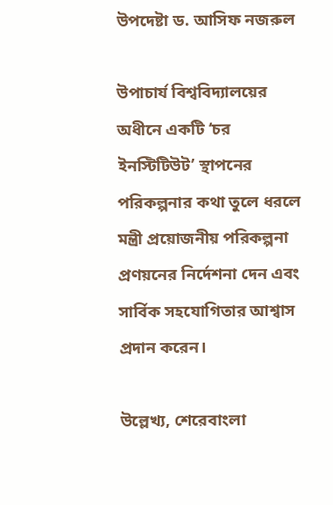উপদেষ্টা ড. আসিফ নজরুল

উপাচার্য বিশ্ববিদ্যালয়ের অধীনে একটি ‘চর ইনস্টিটিউট’ স্থাপনের পরিকল্পনার কথা তুলে ধরলে মন্ত্রী প্রয়োজনীয় পরিকল্পনা প্রণয়নের নির্দেশনা দেন এবং সার্বিক সহযোগিতার আশ্বাস প্রদান করেন।

উল্লেখ্য, শেরেবাংলা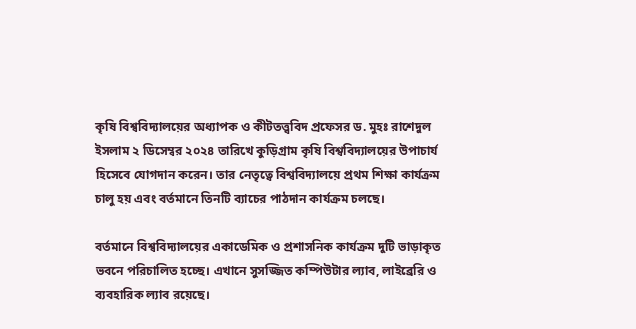কৃষি বিশ্ববিদ্যালয়ের অধ্যাপক ও কীটতত্ত্ববিদ প্রফেসর ড. মুহঃ রাশেদুল ইসলাম ২ ডিসেম্বর ২০২৪ তারিখে কুড়িগ্রাম কৃষি বিশ্ববিদ্যালয়ের উপাচার্য হিসেবে যোগদান করেন। তার নেতৃত্বে বিশ্ববিদ্যালয়ে প্রথম শিক্ষা কার্যক্রম চালু হয় এবং বর্তমানে তিনটি ব্যাচের পাঠদান কার্যক্রম চলছে।

বর্তমানে বিশ্ববিদ্যালয়ের একাডেমিক ও প্রশাসনিক কার্যক্রম দুটি ভাড়াকৃত ভবনে পরিচালিত হচ্ছে। এখানে সুসজ্জিত কম্পিউটার ল্যাব, লাইব্রেরি ও ব্যবহারিক ল্যাব রয়েছে।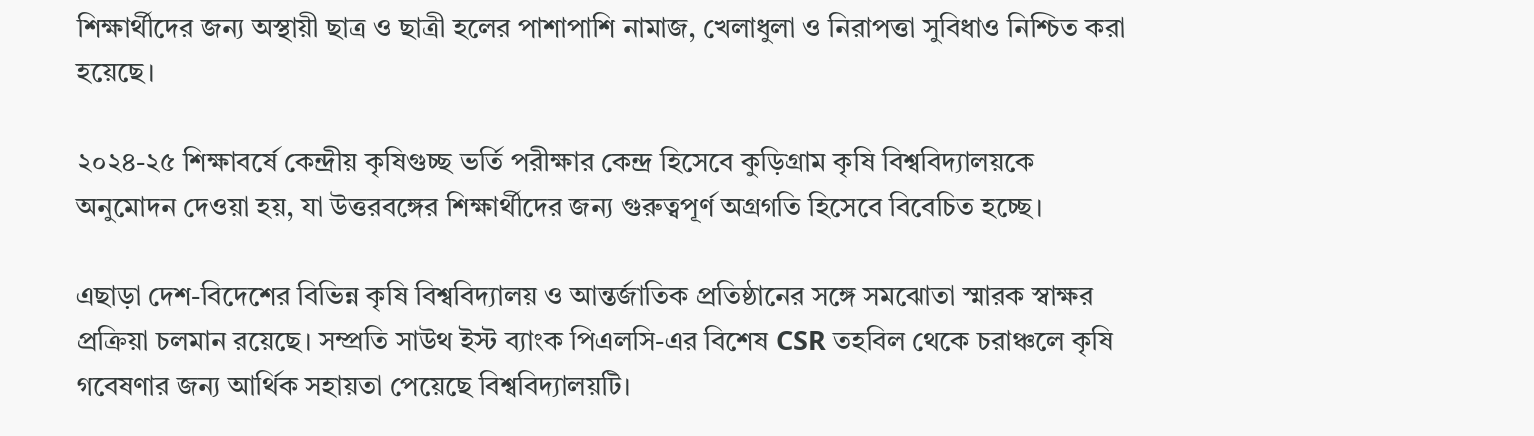শিক্ষার্থীদের জন্য অস্থায়ী ছাত্র ও ছাত্রী হলের পাশাপাশি নামাজ, খেলাধুলা ও নিরাপত্তা সুবিধাও নিশ্চিত করা হয়েছে।

২০২৪-২৫ শিক্ষাবর্ষে কেন্দ্রীয় কৃষিগুচ্ছ ভর্তি পরীক্ষার কেন্দ্র হিসেবে কুড়িগ্রাম কৃষি বিশ্ববিদ্যালয়কে অনুমোদন দেওয়া হয়, যা উত্তরবঙ্গের শিক্ষার্থীদের জন্য গুরুত্বপূর্ণ অগ্রগতি হিসেবে বিবেচিত হচ্ছে।

এছাড়া দেশ-বিদেশের বিভিন্ন কৃষি বিশ্ববিদ্যালয় ও আন্তর্জাতিক প্রতিষ্ঠানের সঙ্গে সমঝোতা স্মারক স্বাক্ষর প্রক্রিয়া চলমান রয়েছে। সম্প্রতি সাউথ ইস্ট ব্যাংক পিএলসি-এর বিশেষ CSR তহবিল থেকে চরাঞ্চলে কৃষি গবেষণার জন্য আর্থিক সহায়তা পেয়েছে বিশ্ববিদ্যালয়টি।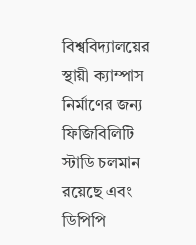বিশ্ববিদ্যালয়ের স্থায়ী ক্যাম্পাস নির্মাণের জন্য ফিজিবিলিটি স্টাডি চলমান রয়েছে এবং ডিপিপি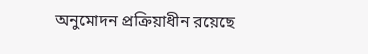অনুমোদন প্রক্রিয়াধীন রয়েছে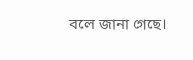বলে জানা গেছে।